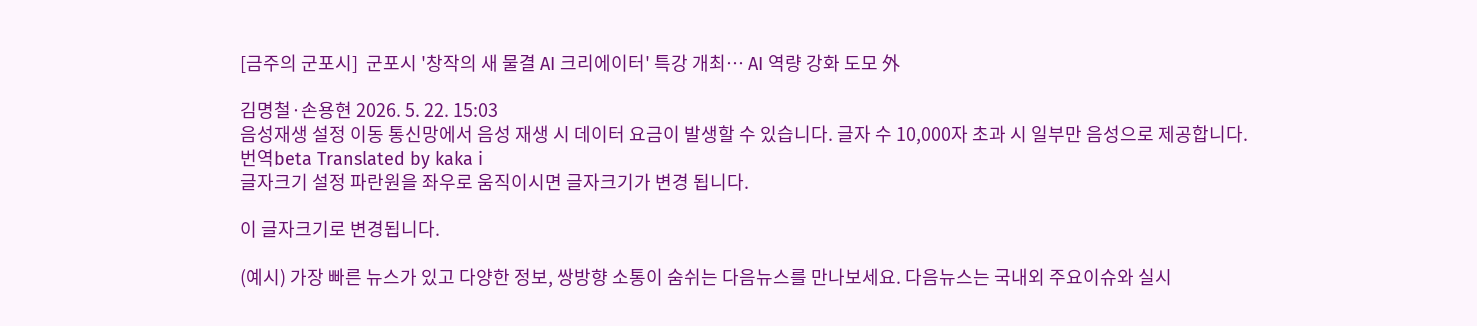[금주의 군포시]  군포시 '창작의 새 물결 AI 크리에이터' 특강 개최… AI 역량 강화 도모 外

김명철·손용현 2026. 5. 22. 15:03
음성재생 설정 이동 통신망에서 음성 재생 시 데이터 요금이 발생할 수 있습니다. 글자 수 10,000자 초과 시 일부만 음성으로 제공합니다.
번역beta Translated by kaka i
글자크기 설정 파란원을 좌우로 움직이시면 글자크기가 변경 됩니다.

이 글자크기로 변경됩니다.

(예시) 가장 빠른 뉴스가 있고 다양한 정보, 쌍방향 소통이 숨쉬는 다음뉴스를 만나보세요. 다음뉴스는 국내외 주요이슈와 실시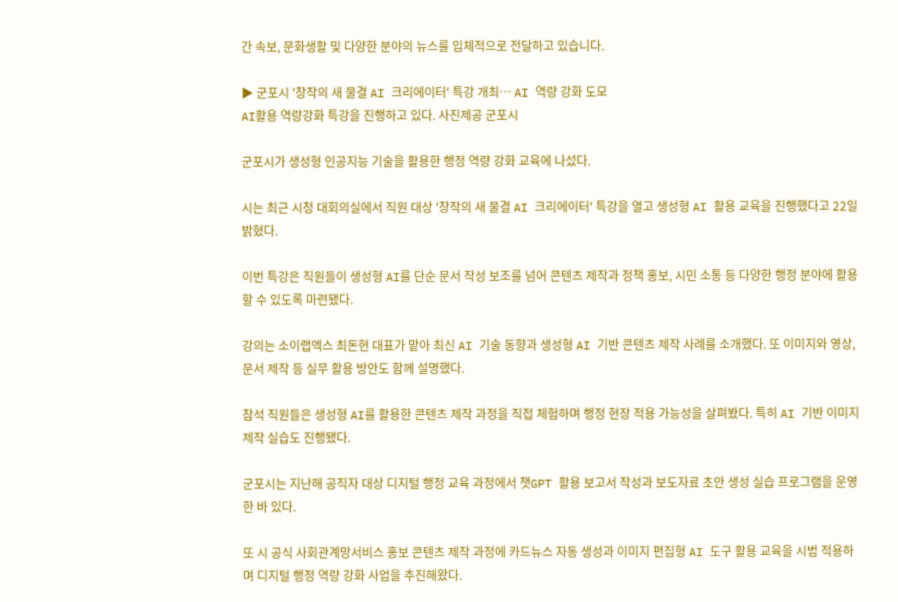간 속보, 문화생활 및 다양한 분야의 뉴스를 입체적으로 전달하고 있습니다.

▶ 군포시 '창작의 새 물결 AI 크리에이터' 특강 개최… AI 역량 강화 도모
AI활용 역량강화 특강을 진행하고 있다. 사진제공 군포시

군포시가 생성형 인공지능 기술을 활용한 행정 역량 강화 교육에 나섰다.

시는 최근 시청 대회의실에서 직원 대상 '창작의 새 물결 AI 크리에이터' 특강을 열고 생성형 AI 활용 교육을 진행했다고 22일 밝혔다.

이번 특강은 직원들이 생성형 AI를 단순 문서 작성 보조를 넘어 콘텐츠 제작과 정책 홍보, 시민 소통 등 다양한 행정 분야에 활용할 수 있도록 마련됐다.

강의는 소이랩엑스 최돈현 대표가 맡아 최신 AI 기술 동향과 생성형 AI 기반 콘텐츠 제작 사례를 소개했다. 또 이미지와 영상, 문서 제작 등 실무 활용 방안도 함께 설명했다.

참석 직원들은 생성형 AI를 활용한 콘텐츠 제작 과정을 직접 체험하며 행정 현장 적용 가능성을 살펴봤다. 특히 AI 기반 이미지 제작 실습도 진행됐다.

군포시는 지난해 공직자 대상 디지털 행정 교육 과정에서 챗GPT 활용 보고서 작성과 보도자료 초안 생성 실습 프로그램을 운영한 바 있다.

또 시 공식 사회관계망서비스 홍보 콘텐츠 제작 과정에 카드뉴스 자동 생성과 이미지 편집형 AI 도구 활용 교육을 시범 적용하며 디지털 행정 역량 강화 사업을 추진해왔다.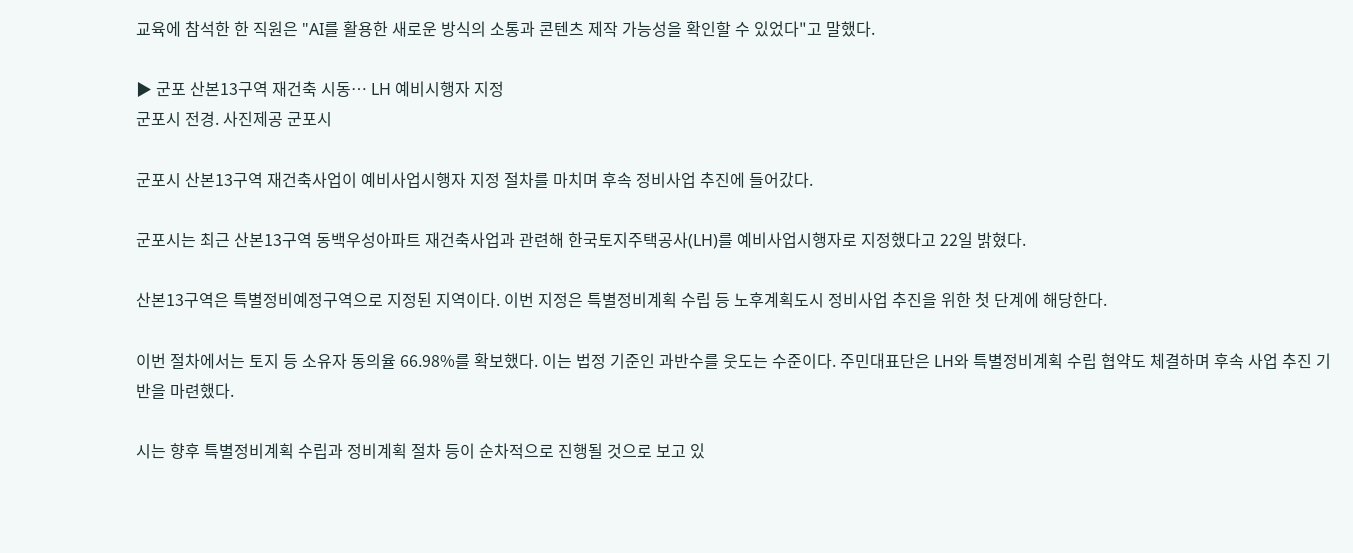교육에 참석한 한 직원은 "AI를 활용한 새로운 방식의 소통과 콘텐츠 제작 가능성을 확인할 수 있었다"고 말했다.

▶ 군포 산본13구역 재건축 시동… LH 예비시행자 지정
군포시 전경. 사진제공 군포시

군포시 산본13구역 재건축사업이 예비사업시행자 지정 절차를 마치며 후속 정비사업 추진에 들어갔다.

군포시는 최근 산본13구역 동백우성아파트 재건축사업과 관련해 한국토지주택공사(LH)를 예비사업시행자로 지정했다고 22일 밝혔다.

산본13구역은 특별정비예정구역으로 지정된 지역이다. 이번 지정은 특별정비계획 수립 등 노후계획도시 정비사업 추진을 위한 첫 단계에 해당한다.

이번 절차에서는 토지 등 소유자 동의율 66.98%를 확보했다. 이는 법정 기준인 과반수를 웃도는 수준이다. 주민대표단은 LH와 특별정비계획 수립 협약도 체결하며 후속 사업 추진 기반을 마련했다.

시는 향후 특별정비계획 수립과 정비계획 절차 등이 순차적으로 진행될 것으로 보고 있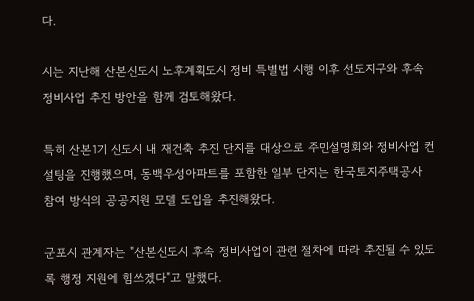다.

시는 지난해 산본신도시 노후계획도시 정비 특별법 시행 이후 선도지구와 후속 정비사업 추진 방안을 함께 검토해왔다.

특히 산본1기 신도시 내 재건축 추진 단지를 대상으로 주민설명회와 정비사업 컨설팅을 진행했으며, 동백우성아파트를 포함한 일부 단지는 한국토지주택공사 참여 방식의 공공지원 모델 도입을 추진해왔다.

군포시 관계자는 "산본신도시 후속 정비사업이 관련 절차에 따라 추진될 수 있도록 행정 지원에 힘쓰겠다"고 말했다.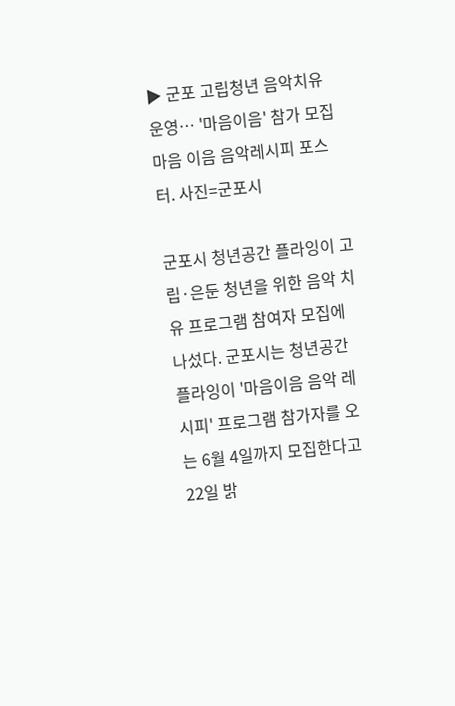▶ 군포 고립청년 음악치유 운영… '마음이음' 참가 모집
마음 이음 음악레시피 포스터. 사진=군포시

군포시 청년공간 플라잉이 고립·은둔 청년을 위한 음악 치유 프로그램 참여자 모집에 나섰다. 군포시는 청년공간 플라잉이 '마음이음 음악 레시피' 프로그램 참가자를 오는 6월 4일까지 모집한다고 22일 밝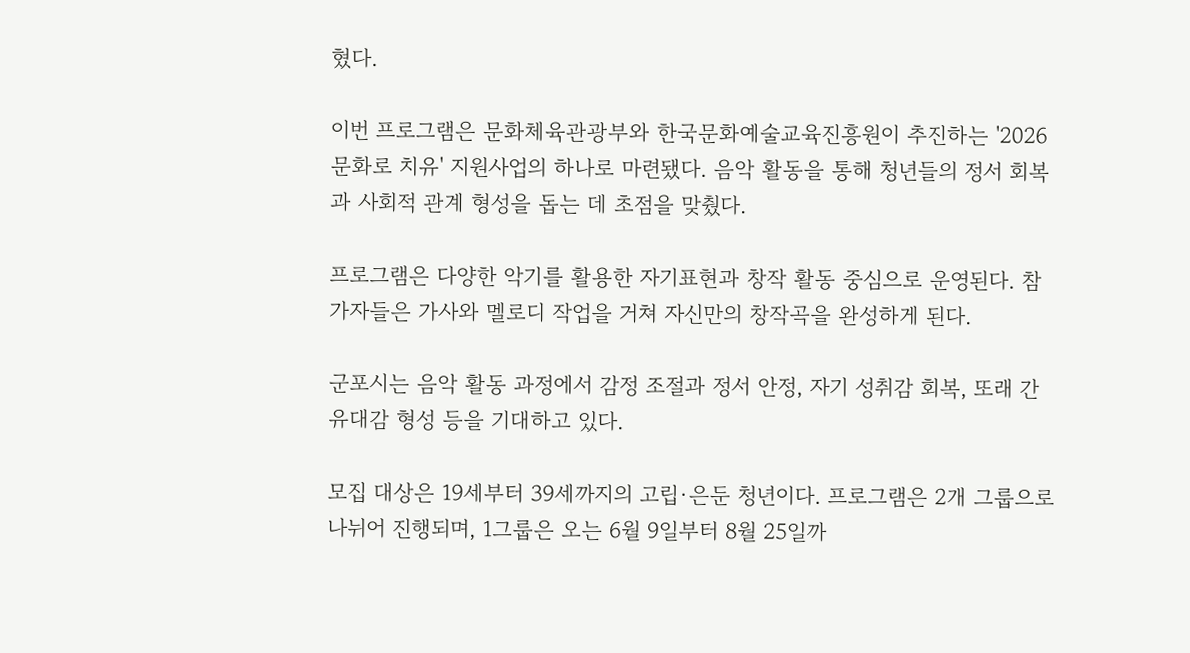혔다.

이번 프로그램은 문화체육관광부와 한국문화예술교육진흥원이 추진하는 '2026 문화로 치유' 지원사업의 하나로 마련됐다. 음악 활동을 통해 청년들의 정서 회복과 사회적 관계 형성을 돕는 데 초점을 맞췄다.

프로그램은 다양한 악기를 활용한 자기표현과 창작 활동 중심으로 운영된다. 참가자들은 가사와 멜로디 작업을 거쳐 자신만의 창작곡을 완성하게 된다.

군포시는 음악 활동 과정에서 감정 조절과 정서 안정, 자기 성취감 회복, 또래 간 유대감 형성 등을 기대하고 있다.

모집 대상은 19세부터 39세까지의 고립·은둔 청년이다. 프로그램은 2개 그룹으로 나뉘어 진행되며, 1그룹은 오는 6월 9일부터 8월 25일까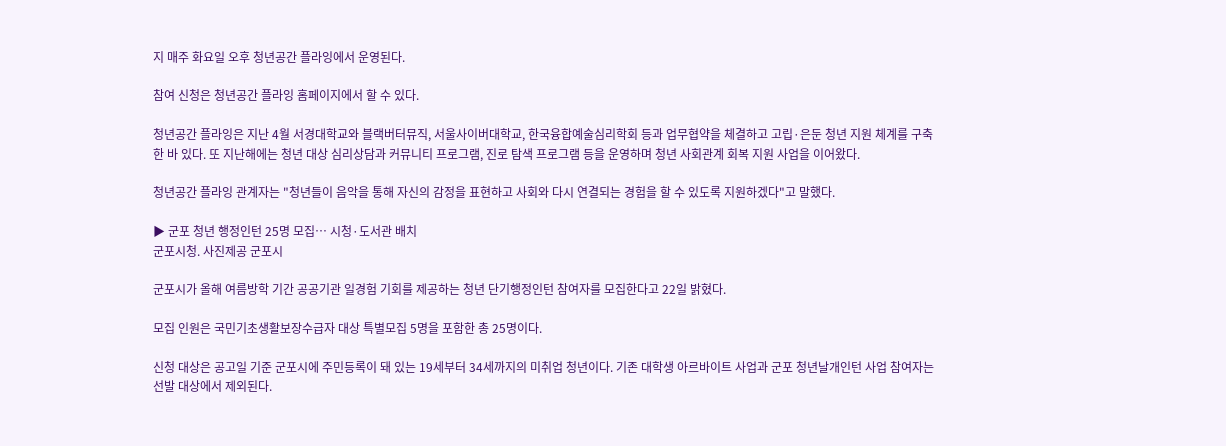지 매주 화요일 오후 청년공간 플라잉에서 운영된다.

참여 신청은 청년공간 플라잉 홈페이지에서 할 수 있다.

청년공간 플라잉은 지난 4월 서경대학교와 블랙버터뮤직, 서울사이버대학교, 한국융합예술심리학회 등과 업무협약을 체결하고 고립·은둔 청년 지원 체계를 구축한 바 있다. 또 지난해에는 청년 대상 심리상담과 커뮤니티 프로그램, 진로 탐색 프로그램 등을 운영하며 청년 사회관계 회복 지원 사업을 이어왔다.

청년공간 플라잉 관계자는 "청년들이 음악을 통해 자신의 감정을 표현하고 사회와 다시 연결되는 경험을 할 수 있도록 지원하겠다"고 말했다.

▶ 군포 청년 행정인턴 25명 모집… 시청·도서관 배치
군포시청. 사진제공 군포시

군포시가 올해 여름방학 기간 공공기관 일경험 기회를 제공하는 청년 단기행정인턴 참여자를 모집한다고 22일 밝혔다.

모집 인원은 국민기초생활보장수급자 대상 특별모집 5명을 포함한 총 25명이다.

신청 대상은 공고일 기준 군포시에 주민등록이 돼 있는 19세부터 34세까지의 미취업 청년이다. 기존 대학생 아르바이트 사업과 군포 청년날개인턴 사업 참여자는 선발 대상에서 제외된다.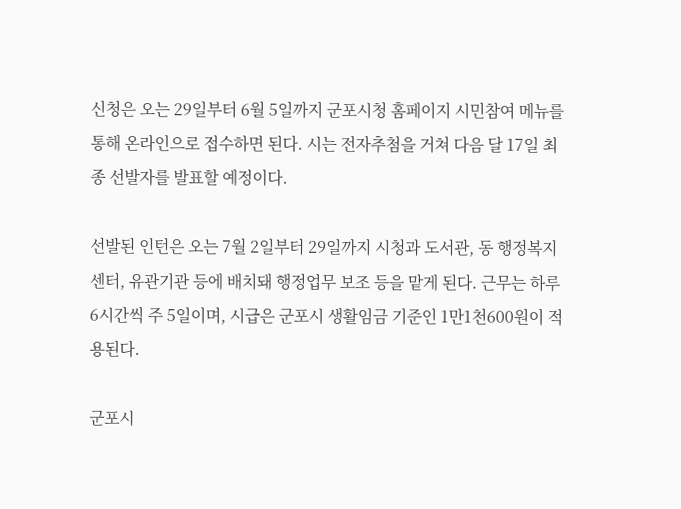신청은 오는 29일부터 6월 5일까지 군포시청 홈페이지 시민참여 메뉴를 통해 온라인으로 접수하면 된다. 시는 전자추첨을 거쳐 다음 달 17일 최종 선발자를 발표할 예정이다.

선발된 인턴은 오는 7월 2일부터 29일까지 시청과 도서관, 동 행정복지센터, 유관기관 등에 배치돼 행정업무 보조 등을 맡게 된다. 근무는 하루 6시간씩 주 5일이며, 시급은 군포시 생활임금 기준인 1만1천600원이 적용된다.

군포시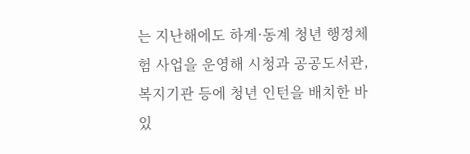는 지난해에도 하계·동계 청년 행정체험 사업을 운영해 시청과 공공도서관, 복지기관 등에 청년 인턴을 배치한 바 있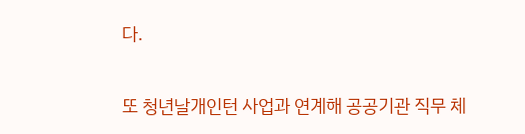다.

또 청년날개인턴 사업과 연계해 공공기관 직무 체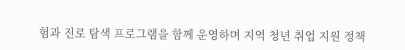험과 진로 탐색 프로그램을 함께 운영하며 지역 청년 취업 지원 정책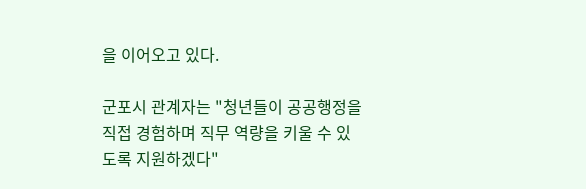을 이어오고 있다.

군포시 관계자는 "청년들이 공공행정을 직접 경험하며 직무 역량을 키울 수 있도록 지원하겠다"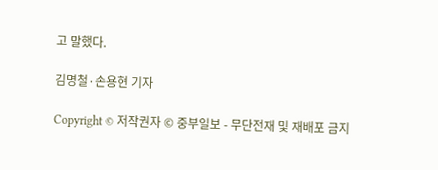고 말했다.

김명철·손용현 기자

Copyright © 저작권자 © 중부일보 - 무단전재 및 재배포 금지